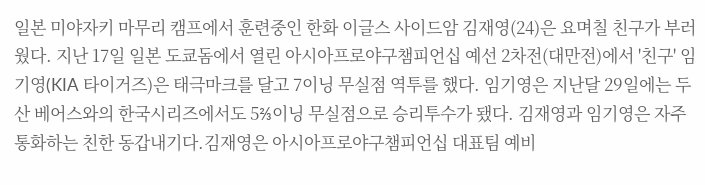일본 미야자키 마무리 캠프에서 훈련중인 한화 이글스 사이드암 김재영(24)은 요며칠 친구가 부러웠다. 지난 17일 일본 도쿄돔에서 열린 아시아프로야구챔피언십 예선 2차전(대만전)에서 '친구' 임기영(KIA 타이거즈)은 태극마크를 달고 7이닝 무실점 역투를 했다. 임기영은 지난달 29일에는 두산 베어스와의 한국시리즈에서도 5⅔이닝 무실점으로 승리투수가 됐다. 김재영과 임기영은 자주 통화하는 친한 동갑내기다.김재영은 아시아프로야구챔피언십 대표팀 예비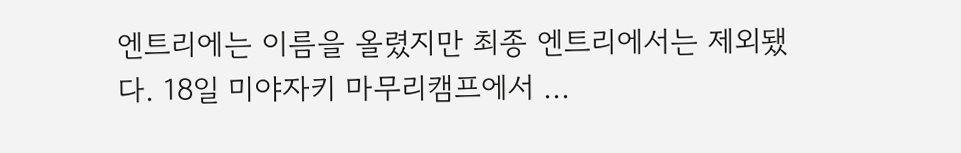엔트리에는 이름을 올렸지만 최종 엔트리에서는 제외됐다. 18일 미야자키 마무리캠프에서 ...